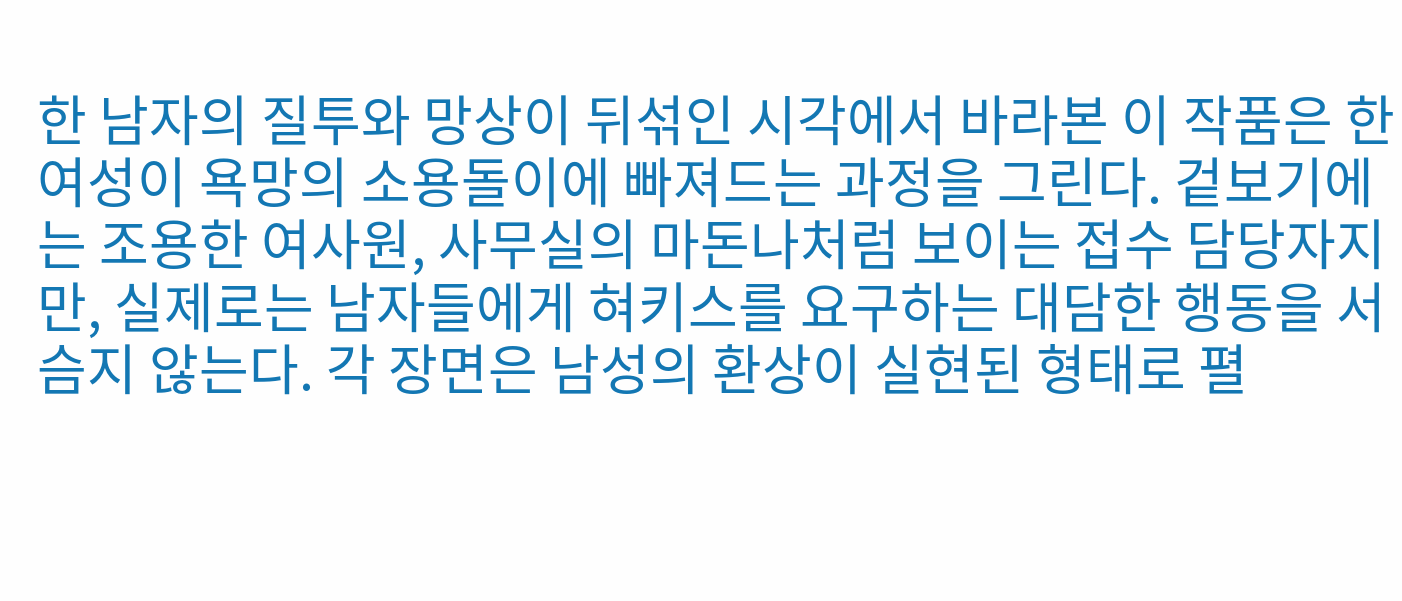한 남자의 질투와 망상이 뒤섞인 시각에서 바라본 이 작품은 한 여성이 욕망의 소용돌이에 빠져드는 과정을 그린다. 겉보기에는 조용한 여사원, 사무실의 마돈나처럼 보이는 접수 담당자지만, 실제로는 남자들에게 혀키스를 요구하는 대담한 행동을 서슴지 않는다. 각 장면은 남성의 환상이 실현된 형태로 펼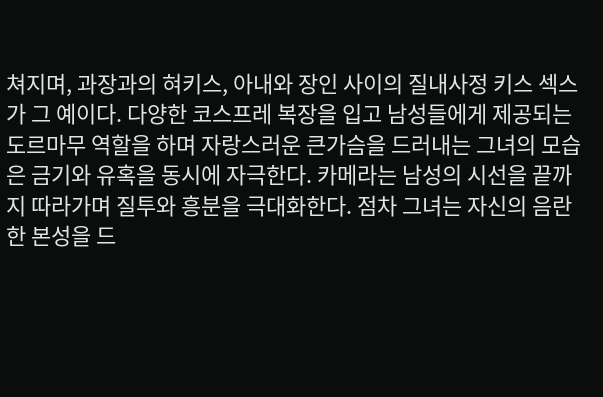쳐지며, 과장과의 혀키스, 아내와 장인 사이의 질내사정 키스 섹스가 그 예이다. 다양한 코스프레 복장을 입고 남성들에게 제공되는 도르마무 역할을 하며 자랑스러운 큰가슴을 드러내는 그녀의 모습은 금기와 유혹을 동시에 자극한다. 카메라는 남성의 시선을 끝까지 따라가며 질투와 흥분을 극대화한다. 점차 그녀는 자신의 음란한 본성을 드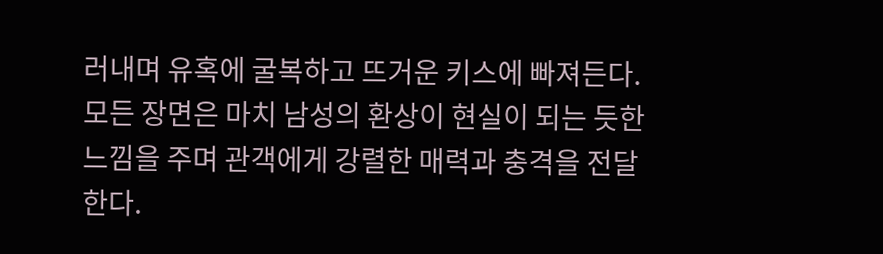러내며 유혹에 굴복하고 뜨거운 키스에 빠져든다. 모든 장면은 마치 남성의 환상이 현실이 되는 듯한 느낌을 주며 관객에게 강렬한 매력과 충격을 전달한다.